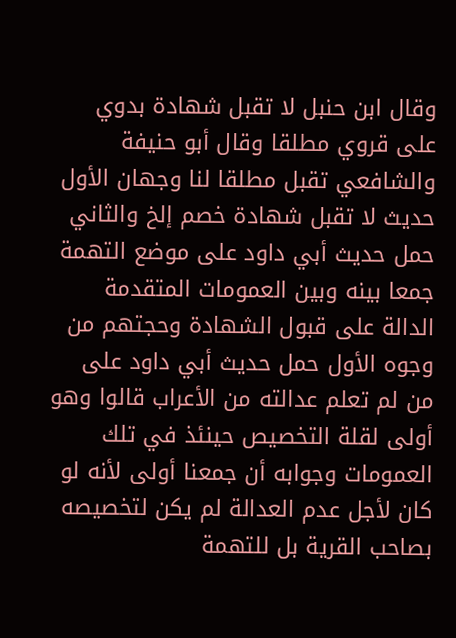وقال ابن حنبل لا تقبل شهادة بدوي على قروي مطلقا وقال أبو حنيفة والشافعي تقبل مطلقا لنا وجهان الأول حديث لا تقبل شهادة خصم إلخ والثاني حمل حديث أبي داود على موضع التهمة جمعا بينه وبين العمومات المتقدمة الدالة على قبول الشهادة وحجتهم من وجوه الأول حمل حديث أبي داود على من لم تعلم عدالته من الأعراب قالوا وهو أولى لقلة التخصيص حينئذ في تلك العمومات وجوابه أن جمعنا أولى لأنه لو كان لأجل عدم العدالة لم يكن لتخصيصه بصاحب القرية بل للتهمة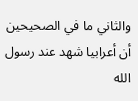والثاني ما في الصحيحين أن أعرابيا شهد عند رسول الله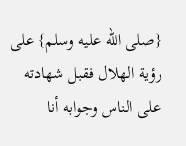{صلى الله عليه وسلم} على رؤية الهلال فقبل شهادته على الناس وجوابه أنا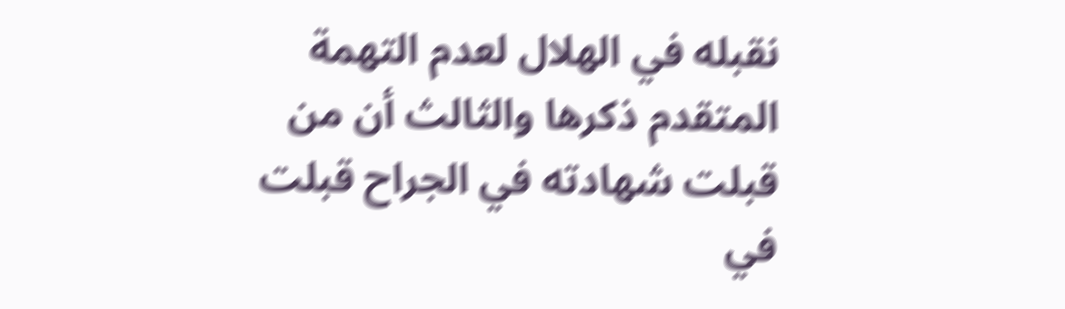نقبله في الهلال لعدم التهمة المتقدم ذكرها والثالث أن من قبلت شهادته في الجراح قبلت في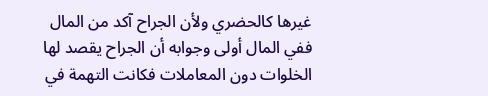غيرها كالحضري ولأن الجراح آكد من المال ففي المال أولى وجوابه أن الجراح يقصد لها الخلوات دون المعاملات فكانت التهمة في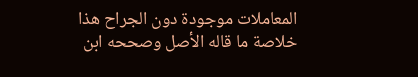المعاملات موجودة دون الجراح هذا خلاصة ما قاله الأصل وصححه ابن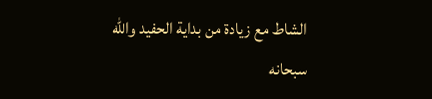الشاط مع زيادة من بداية الحفيد والله سبحانه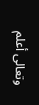وتعالى أعلم